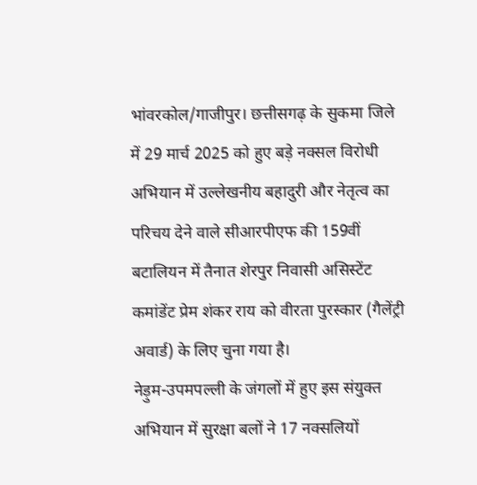भांवरकोल/गाजीपुर। छत्तीसगढ़ के सुकमा जिले में 29 मार्च 2025 को हुए बड़े नक्सल विरोधी अभियान में उल्लेखनीय बहादुरी और नेतृत्व का परिचय देने वाले सीआरपीएफ की 159वीं बटालियन में तैनात शेरपुर निवासी असिस्टेंट कमांडेंट प्रेम शंकर राय को वीरता पुरस्कार (गैलेंट्री अवार्ड) के लिए चुना गया है।
नेड़ुम-उपमपल्ली के जंगलों में हुए इस संयुक्त अभियान में सुरक्षा बलों ने 17 नक्सलियों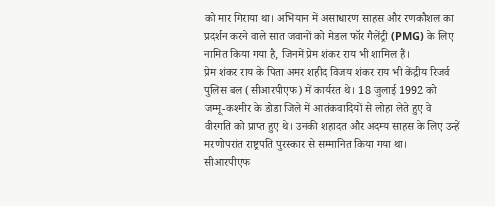को मार गिराया था। अभियान में असाधारण साहस और रणकौशल का प्रदर्शन करने वाले सात जवानों को मेडल फॉर गैलेंट्री (PMG) के लिए नामित किया गया है, जिनमें प्रेम शंकर राय भी शामिल हैं।
प्रेम शंकर राय के पिता अमर शहीद विजय शंकर राय भी केंद्रीय रिजर्व पुलिस बल (सीआरपीएफ) में कार्यरत थे। 18 जुलाई 1992 को जम्मू-कश्मीर के डोडा जिले में आतंकवादियों से लोहा लेते हुए वे वीरगति को प्राप्त हुए थे। उनकी शहादत और अदम्य साहस के लिए उन्हें मरणोपरांत राष्ट्रपति पुरस्कार से सम्मानित किया गया था।
सीआरपीएफ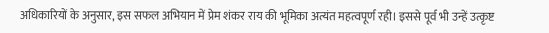अधिकारियों के अनुसार, इस सफल अभियान में प्रेम शंकर राय की भूमिका अत्यंत महत्वपूर्ण रही। इससे पूर्व भी उन्हें उत्कृष्ट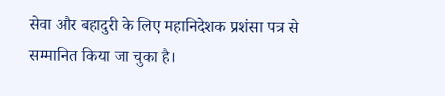सेवा और बहादुरी के लिए महानिदेशक प्रशंसा पत्र से सम्मानित किया जा चुका है।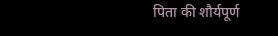पिता की शौर्यपूर्ण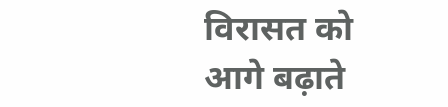विरासत को आगे बढ़ाते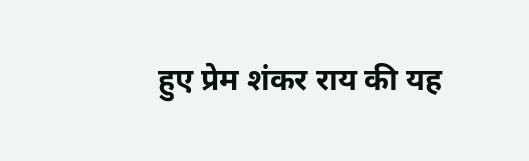हुए प्रेम शंकर राय की यह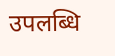उपलब्धि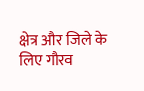क्षेत्र और जिले के लिए गौरव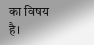का विषय है।